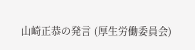山崎正恭の発言 (厚生労働委員会)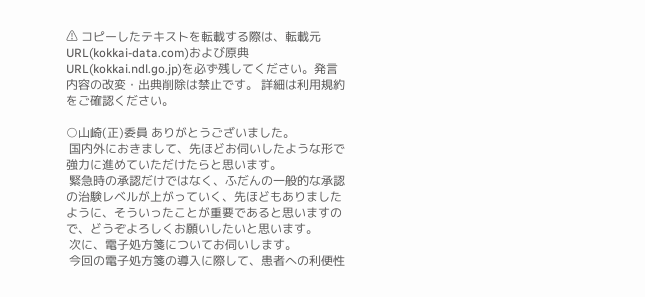⚠ コピーしたテキストを転載する際は、転載元URL(kokkai-data.com)および原典URL(kokkai.ndl.go.jp)を必ず残してください。発言内容の改変・出典削除は禁止です。 詳細は利用規約をご確認ください。

○山崎(正)委員 ありがとうございました。
 国内外におきまして、先ほどお伺いしたような形で強力に進めていただけたらと思います。
 緊急時の承認だけではなく、ふだんの一般的な承認の治験レベルが上がっていく、先ほどもありましたように、そういったことが重要であると思いますので、どうぞよろしくお願いしたいと思います。
 次に、電子処方箋についてお伺いします。
 今回の電子処方箋の導入に際して、患者への利便性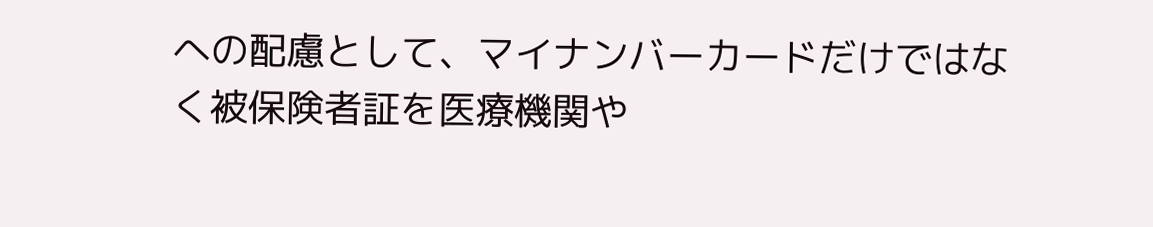への配慮として、マイナンバーカードだけではなく被保険者証を医療機関や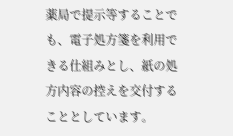薬局で提示等することでも、電子処方箋を利用できる仕組みとし、紙の処方内容の控えを交付することとしています。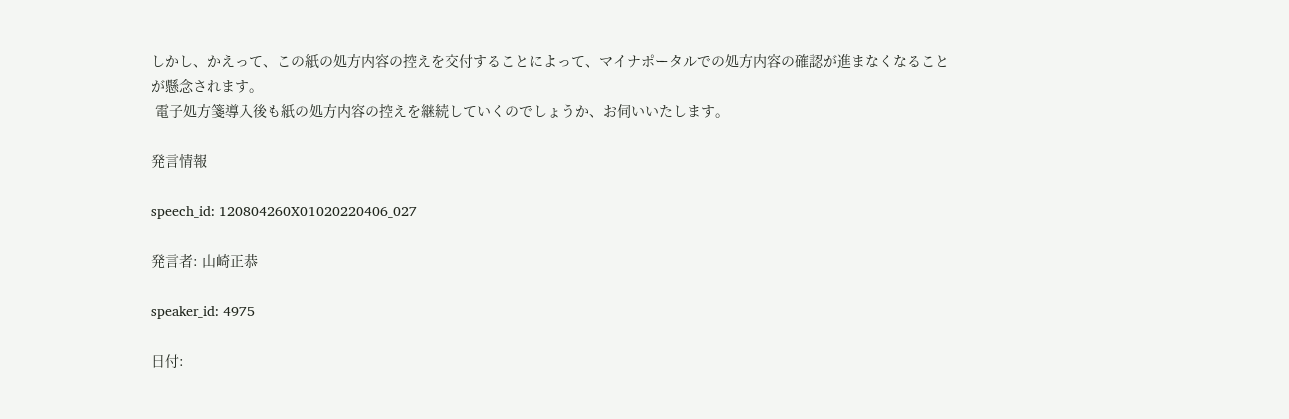しかし、かえって、この紙の処方内容の控えを交付することによって、マイナポータルでの処方内容の確認が進まなくなることが懸念されます。
 電子処方箋導入後も紙の処方内容の控えを継続していくのでしょうか、お伺いいたします。

発言情報

speech_id: 120804260X01020220406_027

発言者: 山崎正恭

speaker_id: 4975

日付: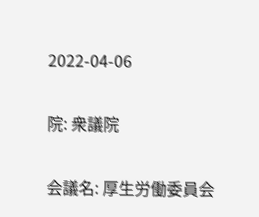2022-04-06

院: 衆議院

会議名: 厚生労働委員会